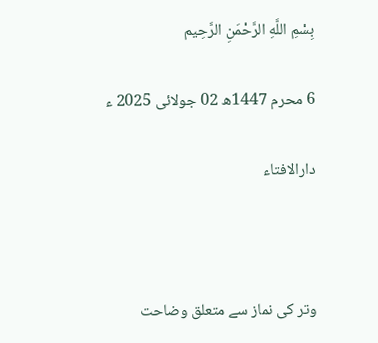بِسْمِ اللَّهِ الرَّحْمَنِ الرَّحِيم

6 محرم 1447ھ 02 جولائی 2025 ء

دارالافتاء



وتر کی نماز سے متعلق وضاحت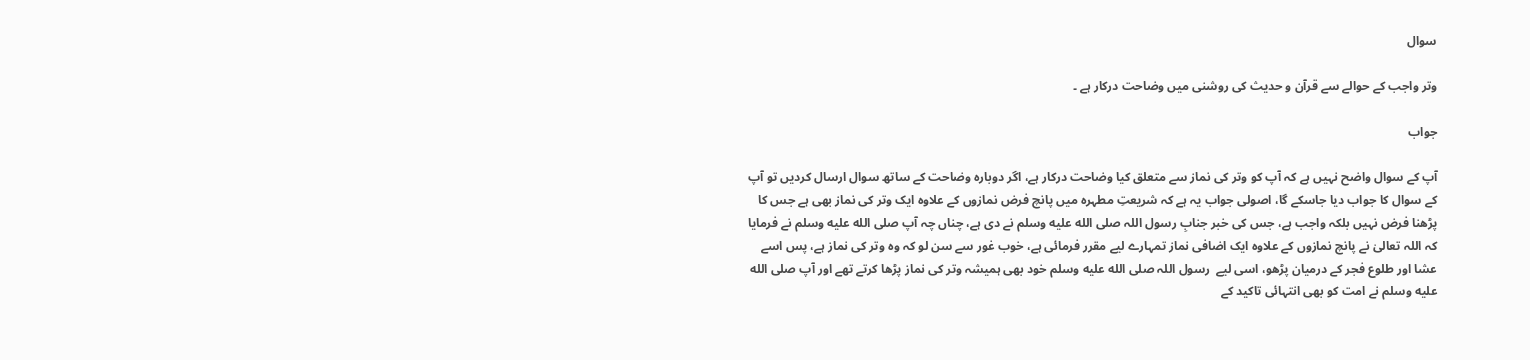سوال

وتر واجب کے حوالے سے قرآن و حدیث کی روشنی میں وضاحت درکار ہے ۔

جواب

آپ کے سوال واضح نہیں ہے کہ آپ کو وتر کی نماز سے متعلق کیا وضاحت درکار ہے، اگر دوبارہ وضاحت کے ساتھ سوال ارسال کردیں تو آپ کے سوال کا جواب دیا جاسکے گا، اصولی جواب یہ ہے کہ شریعتِ مطہرہ میں پانچ فرض نمازوں کے علاوہ ایک وتر کی نماز بھی ہے جس کا پڑھنا فرض نہیں بلکہ واجب ہے، جس کی خبر جنابِ رسول اللہ صلى الله عليه وسلم نے دی ہے، چناں چہ آپ صلى الله عليه وسلم نے فرمایا کہ اللہ تعالیٰ نے پانچ نمازوں کے علاوہ ایک اضافی نماز تمہارے لیے مقرر فرمائی ہے، خوب غور سے سن لو کہ وہ وتر کی نماز ہے، پس اسے عشا اور طلوع فجر کے درمیان پڑھو، اسی لیے  رسول اللہ صلى الله عليه وسلم خود بھی ہمیشہ وتر کی نماز پڑھا کرتے تھے اور آپ صلى الله عليه وسلم نے امت کو بھی انتہائی تاکید کے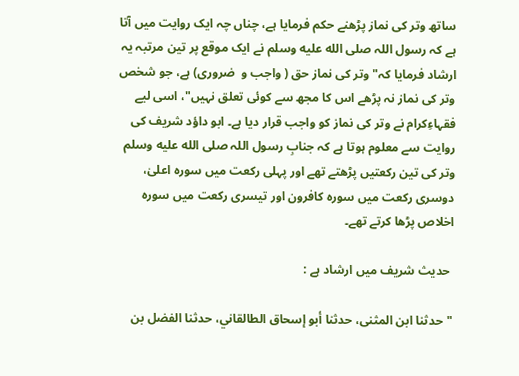ساتھ وتر کی نماز پڑھنے حکم فرمایا ہے، چناں چہ ایک روایت میں آتا ہے کہ رسول اللہ صلى الله عليه وسلم نے ایک موقع پر تین مرتبہ یہ ارشاد فرمایا کہ" وتر کی نماز حق ( واجب و  ضروری) ہے، جو شخص وتر کی نماز نہ پڑھے اس کا مجھ سے کوئی تعلق نہیں"، اسی لیے فقہاءِکرام نے وتر کی نماز کو واجب قرار دیا ہے۔ ابو داؤد شریف کی روایت سے معلوم ہوتا ہے کہ جنابِ رسول اللہ صلى الله عليه وسلم وتر کی تین رکعتیں پڑھتے تھے اور پہلی رکعت میں سورہ اعلیٰ، دوسری رکعت میں سورہ کافرون اور تیسری رکعت میں سورہ اخلاص پڑھا کرتے تھے۔

 حدیث شریف میں ارشاد ہے :

"حدثنا ابن المثنى، حدثنا أبو إسحاق الطالقاني، حدثنا الفضل بن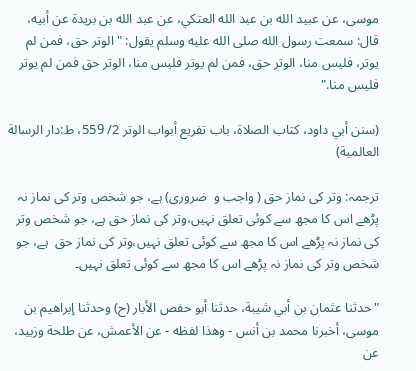موسى، عن عبيد الله بن عبد الله العتكي، عن عبد الله بن بريدة عن أبيه، قال: سمعت رسول الله صلى الله عليه وسلم يقول: "الوتر حق، فمن لم يوتر، فليس منا، الوتر حق، فمن لم يوتر فليس منا، الوتر حق فمن لم يوتر فليس منا."

(سنن أبي داود، كتاب الصلاة‌‌، باب تفريع أبواب الوتر 2/ 559، ط:دار الرسالة العالمية)

ترجمہ: وتر کی نماز حق ( واجب و  ضروری) ہے، جو شخص وتر کی نماز نہ پڑھے اس کا مجھ سے کوئی تعلق نہیں،وتر کی نماز حق ہے، جو شخص وتر کی نماز نہ پڑھے اس کا مجھ سے کوئی تعلق نہیں،وتر کی نماز حق  ہے، جو شخص وتر کی نماز نہ پڑھے اس کا مجھ سے کوئی تعلق نہیں۔

"حدثنا عثمان بن أبي شيبة، حدثنا أبو حفص الأبار (ح) وحدثنا إبراهيم بن موسى، أخبرنا محمد بن أنس - وهذا لفظه - عن الأعمش، عن طلحة وزبيد، عن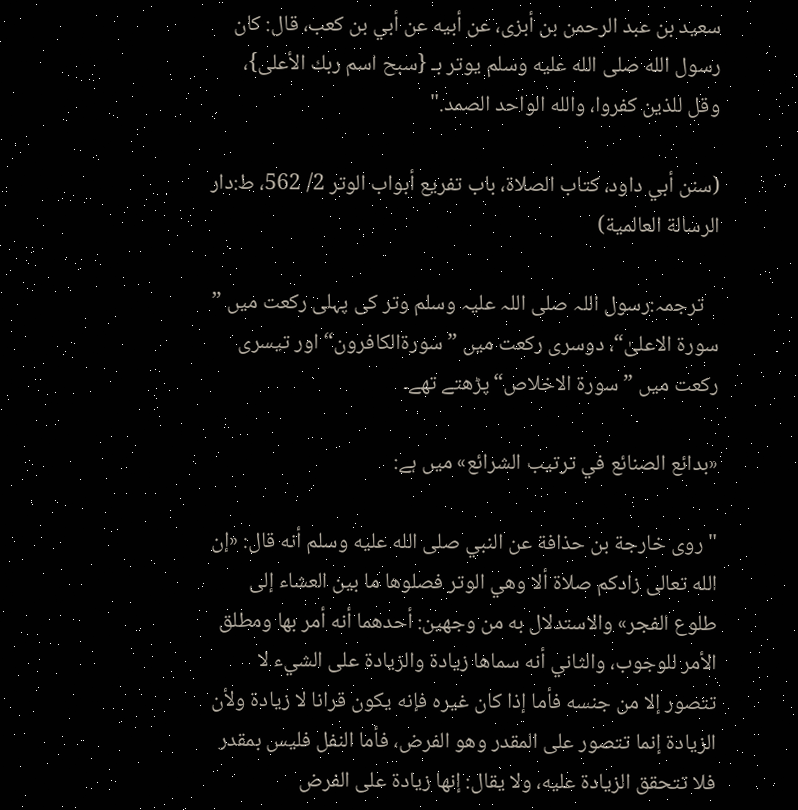سعيد بن عبد الرحمن بن أبزى، عن أبيه عن أبي بن كعب، قال: كان رسول الله صلى الله عليه وسلم يوتر بـ {سبح اسم ربك الأعلى}، وقل للذين كفروا، والله الواحد الصمد."

(سنن أبي داود، كتاب الصلاة‌‌، باب تفريع أبواب الوتر 2/ 562، ط:دار الرسالة العالمية)

   ترجمہ:رسول اللہ صلی اللہ علیہ وسلم وتر کی پہلی رکعت میں ” سورۃ الاعلیٰ“، دوسری رکعت میں ” سورۃالکافرون“ اور تیسری رکعت میں ” سورۃ الاخلاص“پڑھتے تھے۔

«بدائع الصنائع في ترتيب الشرائع» میں ہے:

"روى خارجة بن حذافة عن النبي صلى الله عليه وسلم أنه قال: «إن الله تعالى زادكم صلاة ألا وهي الوتر فصلوها ما بين العشاء إلى طلوع الفجر» والاستدلال به من وجهين: أحدهما أنه أمر بها ومطلق الأمر للوجوب، والثاني أنه سماها زيادة والزيادة على الشيء لا تتصور إلا من جنسه فأما إذا كان غيره فإنه يكون قرانا لا زيادة ولأن الزيادة إنما تتصور على المقدر وهو الفرض، فأما النفل فليس بمقدر فلا تتحقق الزيادة عليه، ولا يقال: إنها زيادة على الفرض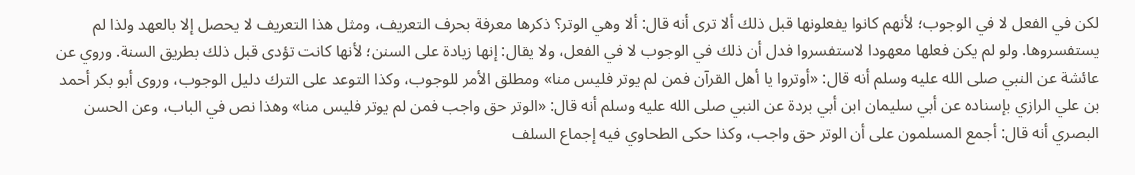لكن في الفعل لا في الوجوب؛ لأنهم كانوا يفعلونها قبل ذلك ألا ترى أنه قال: ألا وهي الوتر؟ ذكرها معرفة بحرف التعريف، ومثل هذا التعريف لا يحصل إلا بالعهد ولذا لم يستفسروها. ولو لم يكن فعلها معهودا لاستفسروا فدل أن ذلك في الوجوب لا في الفعل، ولا يقال: إنها زيادة على السنن؛ لأنها كانت تؤدى قبل ذلك بطريق السنة. وروي عن عائشة عن النبي صلى الله عليه وسلم أنه قال: «أوتروا يا أهل القرآن فمن لم يوتر فليس منا» ومطلق الأمر للوجوب، وكذا التوعد على الترك دليل الوجوب، وروى أبو بكر أحمد بن علي الرازي بإسناده عن أبي سليمان ابن أبي بردة عن النبي صلى الله عليه وسلم أنه قال: «الوتر حق واجب فمن لم يوتر فليس منا» وهذا نص في الباب، وعن الحسن البصري أنه قال: أجمع المسلمون على أن الوتر حق واجب، وكذا حكى الطحاوي فيه إجماع السلف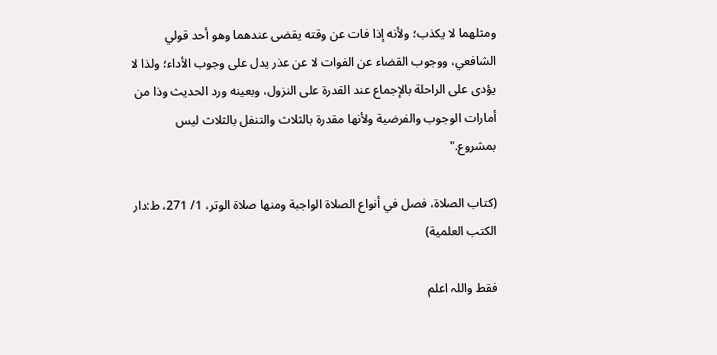ومثلهما لا يكذب؛ ولأنه إذا فات عن وقته يقضى عندهما وهو أحد قولي الشافعي، ووجوب القضاء عن الفوات لا عن عذر يدل على وجوب الأداء؛ ولذا لا يؤدى على الراحلة بالإجماع عند القدرة على النزول، وبعينه ورد الحديث وذا من أمارات الوجوب والفرضية ولأنها مقدرة بالثلاث والتنفل بالثلاث ليس بمشروع."

(كتاب الصلاة‌‌، فصل في أنواع الصلاة الواجبة ومنها صلاة الوتر، 1/ 271، ط:دار الكتب العلمية)

فقط واللہ اعلم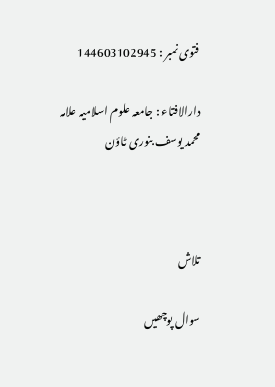فتوی نمبر : 144603102945

دارالافتاء : جامعہ علوم اسلامیہ علامہ محمد یوسف بنوری ٹاؤن



تلاش

سوال پوچھیں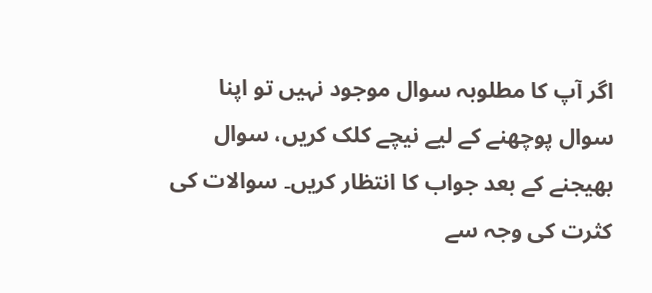اگر آپ کا مطلوبہ سوال موجود نہیں تو اپنا سوال پوچھنے کے لیے نیچے کلک کریں، سوال بھیجنے کے بعد جواب کا انتظار کریں۔ سوالات کی کثرت کی وجہ سے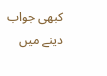کبھی جواب دینے میں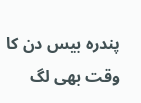پندرہ بیس دن کا وقت بھی لگ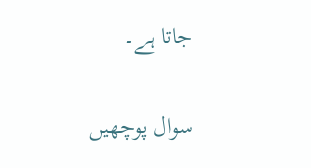جاتا ہے۔

سوال پوچھیں